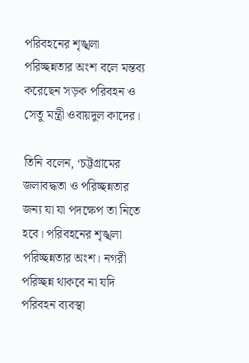পরিবহনের শৃঙ্খলা পরিচ্ছন্নতার অংশ বলে মন্তব্য করেছেন সড়ক পরিবহন ও সেতু মন্ত্রী ওবায়দুল কাদের।

তিনি বলেন, ‘চট্টগ্রামের জলাবদ্ধতা ও পরিচ্ছন্নতার জন্য যা যা পদক্ষেপ তা নিতে হবে। পরিবহনের শৃঙ্খলা পরিচ্ছন্নতার অংশ। নগরী পরিচ্ছন্ন থাকবে না যদি পরিবহন ব্যবস্থা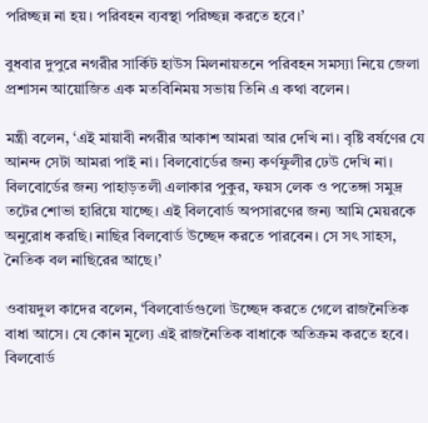পরিচ্ছন্ন না হয়। পরিবহন ব্যবস্থা পরিচ্ছন্ন করতে হবে।’

বুধবার দুপুরে নগরীর সার্কিট হাউস মিলনায়তনে পরিবহন সমস্যা নিয়ে জেলা প্রশাসন আয়োজিত এক মতবিনিময় সভায় তিনি এ কথা বলেন।

মন্ত্রী বলেন, ‘এই মায়াবী নগরীর আকাশ আমরা আর দেখি না। বৃষ্টি বর্ষণের যে আনন্দ সেটা আমরা পাই না। বিলবোর্ডের জন্য কর্ণফুলীর ঢেউ দেখি না। বিলবোর্ডের জন্য পাহাড়তলী এলাকার পুকুর, ফয়স লেক ও পতেঙ্গা সমুদ্র তটের শোভা হারিয়ে যাচ্ছে। এই বিলবোর্ড অপসারণের জন্য আমি মেয়রকে অনুরোধ করছি। নাছির বিলবোর্ড উচ্ছেদ করতে পারবেন। সে সৎ সাহস, নৈতিক বল নাছিরের আছে।’

ওবায়দুল কাদের বলেন, ‘বিলবোর্ডগুলো উচ্ছেদ করতে গেলে রাজনৈতিক বাধা আসে। যে কোন মূল্যে এই রাজনৈতিক বাধাকে অতিক্রম করতে হবে। বিলবোর্ড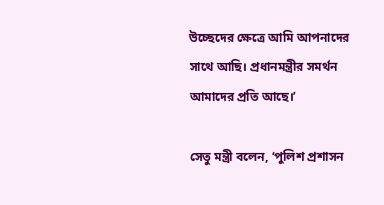উচ্ছেদের ক্ষেত্রে আমি আপনাদের সাথে আছি। প্রধানমন্ত্রীর সমর্থন আমাদের প্রতি আছে।’

সেতু মন্ত্রী বলেন, ‘পুলিশ প্রশাসন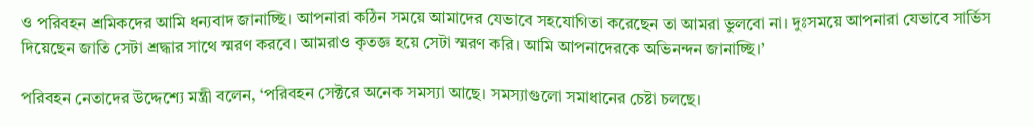ও পরিবহন শ্রমিকদের আমি ধন্যবাদ জানাচ্ছি। আপনারা কঠিন সময়ে আমাদের যেভাবে সহযোগিতা করেছেন তা আমরা ভুলবো না। দুঃসময়ে আপনারা যেভাবে সার্ভিস দিয়েছেন জাতি সেটা শ্রদ্ধার সাথে স্মরণ করবে। আমরাও কৃতজ্ঞ হয়ে সেটা স্মরণ করি। আমি আপনাদেরকে অভিনন্দন জানাচ্ছি।’

পরিবহন নেতাদের উদ্দেশ্যে মন্ত্রী বলেন, ‘পরিবহন সেক্টরে অনেক সমস্যা আছে। সমস্যাগুলো সমাধানের চেষ্টা চলছে।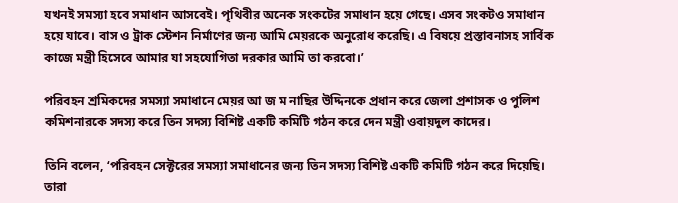যখনই সমস্যা হবে সমাধান আসবেই। পৃথিবীর অনেক সংকটের সমাধান হয়ে গেছে। এসব সংকটও সমাধান হয়ে যাবে। বাস ও ট্রাক স্টেশন নির্মাণের জন্য আমি মেয়রকে অনুরোধ করেছি। এ বিষয়ে প্রস্তাবনাসহ সার্বিক কাজে মন্ত্রী হিসেবে আমার যা সহযোগিতা দরকার আমি তা করবো।’

পরিবহন শ্রমিকদের সমস্যা সমাধানে মেয়র আ জ ম নাছির উদ্দিনকে প্রধান করে জেলা প্রশাসক ও পুলিশ কমিশনারকে সদস্য করে তিন সদস্য বিশিষ্ট একটি কমিটি গঠন করে দেন মন্ত্রী ওবায়দুল কাদের।

তিনি বলেন, ‘পরিবহন সেক্টরের সমস্যা সমাধানের জন্য তিন সদস্য বিশিষ্ট একটি কমিটি গঠন করে দিয়েছি। তারা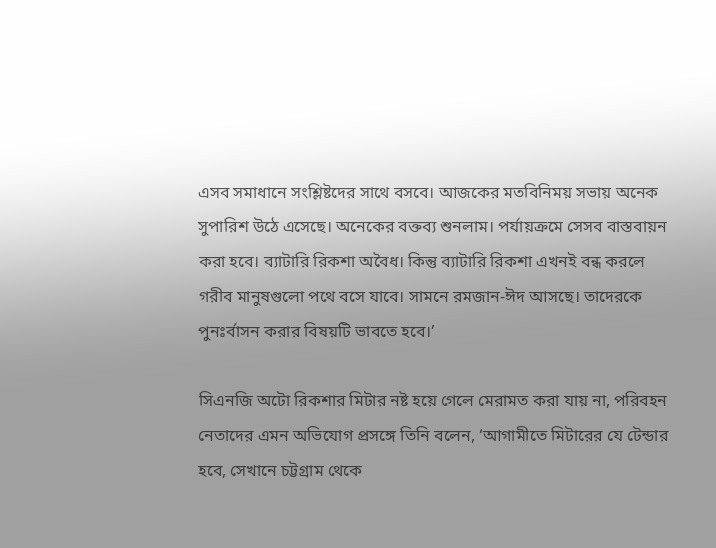এসব সমাধানে সংশ্লিষ্টদের সাথে বসবে। আজকের মতবিনিময় সভায় অনেক সুপারিশ উঠে এসেছে। অনেকের বক্তব্য শুনলাম। পর্যায়ক্রমে সেসব বাস্তবায়ন করা হবে। ব্যাটারি রিকশা অবৈধ। কিন্তু ব্যাটারি রিকশা এখনই বন্ধ করলে গরীব মানুষগুলো পথে বসে যাবে। সামনে রমজান-ঈদ আসছে। তাদেরকে পুনঃর্বাসন করার বিষয়টি ভাবতে হবে।’

সিএনজি অটো রিকশার মিটার নষ্ট হয়ে গেলে মেরামত করা যায় না, পরিবহন নেতাদের এমন অভিযোগ প্রসঙ্গে তিনি বলেন, ‘আগামীতে মিটারের যে টেন্ডার হবে, সেখানে চট্টগ্রাম থেকে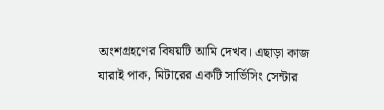অংশগ্রহণের বিষয়টি আমি দেখব। এছাড়া কাজ যারাই পাক, মিটারের একটি সার্ভিসিং সেন্টার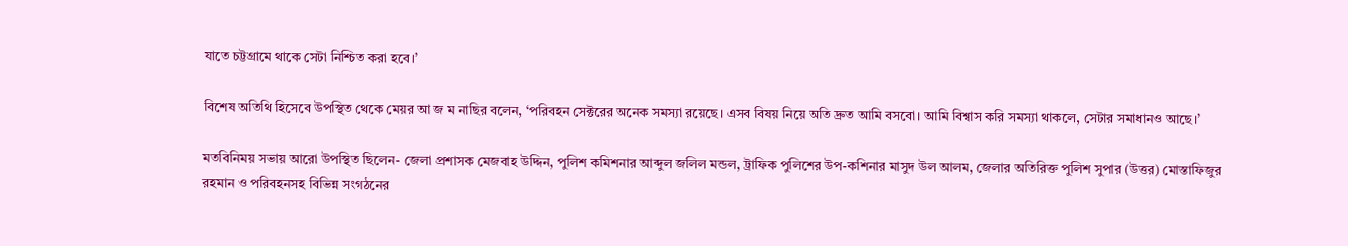যাতে চট্টগ্রামে থাকে সেটা নিশ্চিত করা হবে।’

বিশেষ অতিথি হিসেবে উপস্থিত থেকে মেয়র আ জ ম নাছির বলেন, ‘পরিবহন সেক্টরের অনেক সমস্যা রয়েছে। এসব বিষয় নিয়ে অতি দ্রুত আমি বসবো। আমি বিশ্বাস করি সমস্যা থাকলে, সেটার সমাধানও আছে।’

মতবিনিময় সভায় আরো উপস্থিত ছিলেন- জেলা প্রশাসক মেজবাহ উদ্দিন, পুলিশ কমিশনার আব্দুল জলিল মন্ডল, ট্রাফিক পুলিশের উপ-কশিনার মাসুদ উল আলম, জেলার অতিরিক্ত পুলিশ সুপার (উত্তর) মোস্তাফিজুর রহমান ও পরিবহনসহ বিভিন্ন সংগঠনের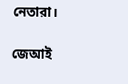নেতারা।

জেআই